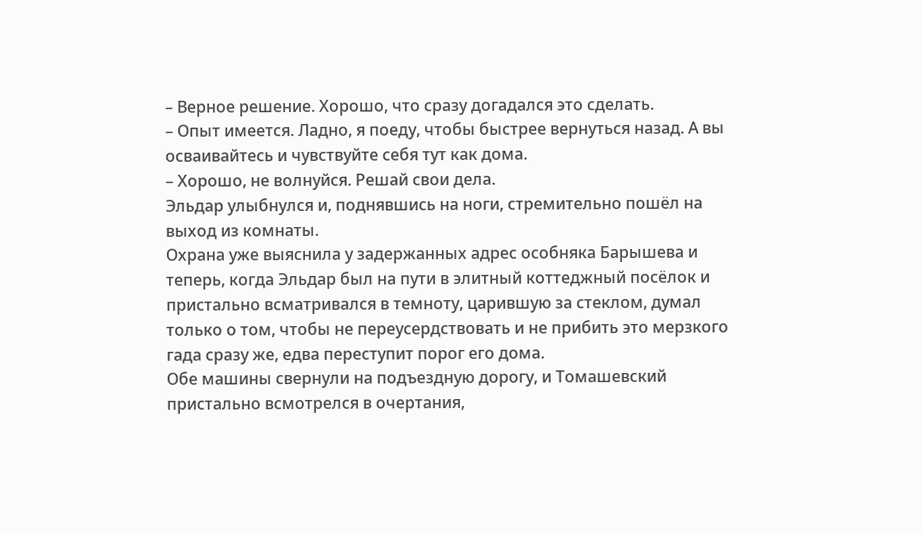– Верное решение. Хорошо, что сразу догадался это сделать.
– Опыт имеется. Ладно, я поеду, чтобы быстрее вернуться назад. А вы осваивайтесь и чувствуйте себя тут как дома.
– Хорошо, не волнуйся. Решай свои дела.
Эльдар улыбнулся и, поднявшись на ноги, стремительно пошёл на выход из комнаты.
Охрана уже выяснила у задержанных адрес особняка Барышева и теперь, когда Эльдар был на пути в элитный коттеджный посёлок и пристально всматривался в темноту, царившую за стеклом, думал только о том, чтобы не переусердствовать и не прибить это мерзкого гада сразу же, едва переступит порог его дома.
Обе машины свернули на подъездную дорогу, и Томашевский пристально всмотрелся в очертания,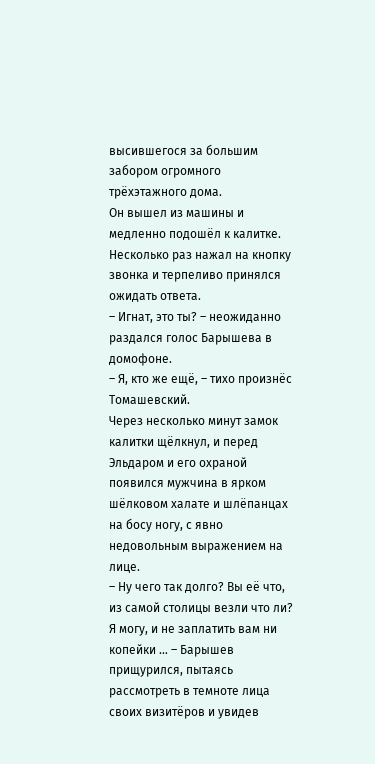высившегося за большим забором огромного трёхэтажного дома.
Он вышел из машины и медленно подошёл к калитке. Несколько раз нажал на кнопку звонка и терпеливо принялся ожидать ответа.
– Игнат, это ты? – неожиданно раздался голос Барышева в домофоне.
– Я, кто же ещё, – тихо произнёс Томашевский.
Через несколько минут замок калитки щёлкнул, и перед Эльдаром и его охраной появился мужчина в ярком шёлковом халате и шлёпанцах на босу ногу, с явно недовольным выражением на лице.
– Ну чего так долго? Вы её что, из самой столицы везли что ли? Я могу, и не заплатить вам ни копейки … – Барышев прищурился, пытаясь рассмотреть в темноте лица своих визитёров и увидев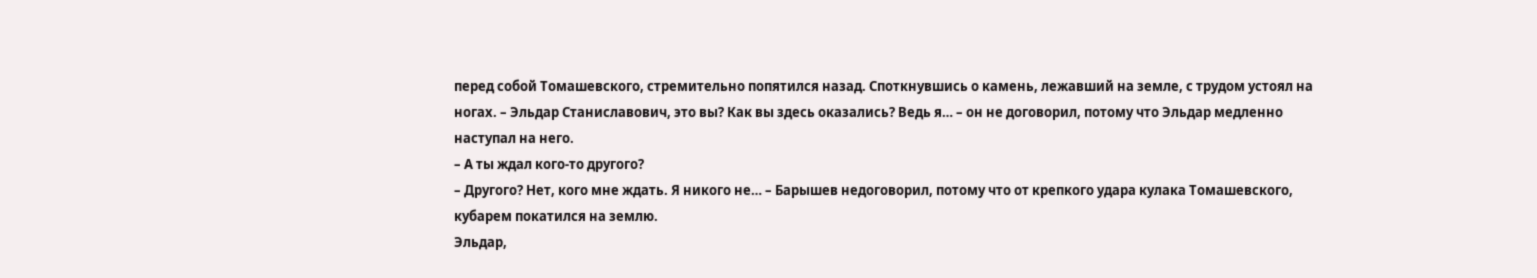перед собой Томашевского, стремительно попятился назад. Споткнувшись о камень, лежавший на земле, с трудом устоял на ногах. – Эльдар Станиславович, это вы? Как вы здесь оказались? Ведь я… – он не договорил, потому что Эльдар медленно наступал на него.
– А ты ждал кого-то другого?
– Другого? Нет, кого мне ждать. Я никого не… – Барышев недоговорил, потому что от крепкого удара кулака Томашевского, кубарем покатился на землю.
Эльдар,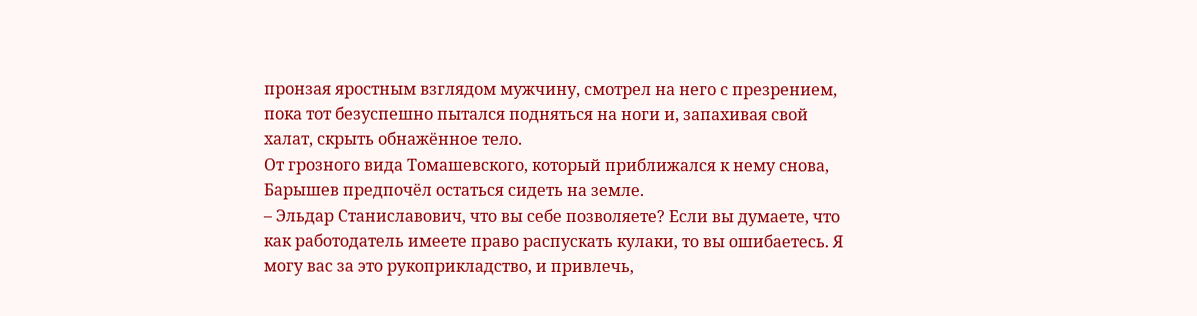пронзая яростным взглядом мужчину, смотрел на него с презрением, пока тот безуспешно пытался подняться на ноги и, запахивая свой халат, скрыть обнажённое тело.
От грозного вида Томашевского, который приближался к нему снова, Барышев предпочёл остаться сидеть на земле.
– Эльдар Станиславович, что вы себе позволяете? Если вы думаете, что как работодатель имеете право распускать кулаки, то вы ошибаетесь. Я могу вас за это рукоприкладство, и привлечь,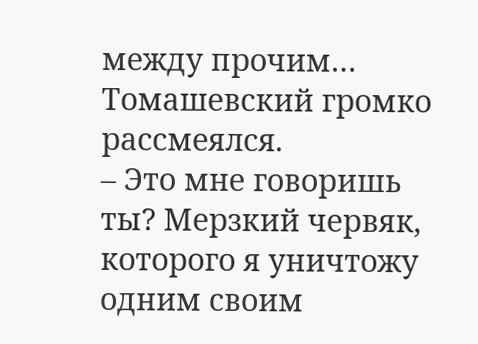между прочим…
Томашевский громко рассмеялся.
– Это мне говоришь ты? Мерзкий червяк, которого я уничтожу одним своим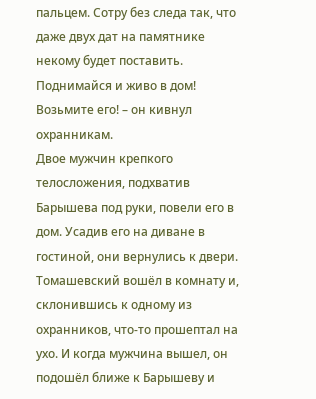пальцем. Сотру без следа так, что даже двух дат на памятнике некому будет поставить. Поднимайся и живо в дом! Возьмите его! – он кивнул охранникам.
Двое мужчин крепкого телосложения, подхватив Барышева под руки, повели его в дом. Усадив его на диване в гостиной, они вернулись к двери.
Томашевский вошёл в комнату и, склонившись к одному из охранников, что-то прошептал на ухо. И когда мужчина вышел, он подошёл ближе к Барышеву и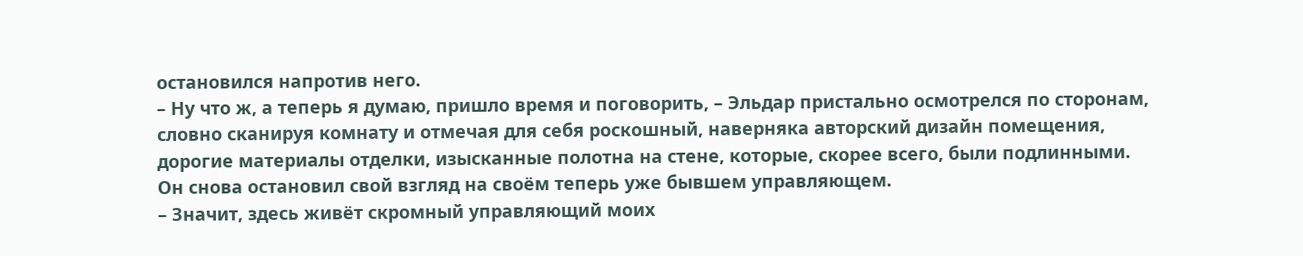остановился напротив него.
– Ну что ж, а теперь я думаю, пришло время и поговорить, – Эльдар пристально осмотрелся по сторонам, словно сканируя комнату и отмечая для себя роскошный, наверняка авторский дизайн помещения, дорогие материалы отделки, изысканные полотна на стене, которые, скорее всего, были подлинными.
Он снова остановил свой взгляд на своём теперь уже бывшем управляющем.
– Значит, здесь живёт скромный управляющий моих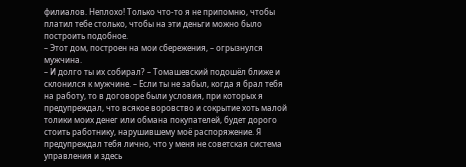филиалов. Неплохо! Только что-то я не припомню, чтобы платил тебе столько, чтобы на эти деньги можно было построить подобное.
– Этот дом, построен на мои сбережения, – огрызнулся мужчина.
– И долго ты их собирал? – Томашевский подошёл ближе и склонился к мужчине. – Если ты не забыл, когда я брал тебя на работу, то в договоре были условия, при которых я предупреждал, что всякое воровство и сокрытие хоть малой толики моих денег или обмана покупателей, будет дорого стоить работнику, нарушившему моё распоряжение. Я предупреждал тебя лично, что у меня не советская система управления и здесь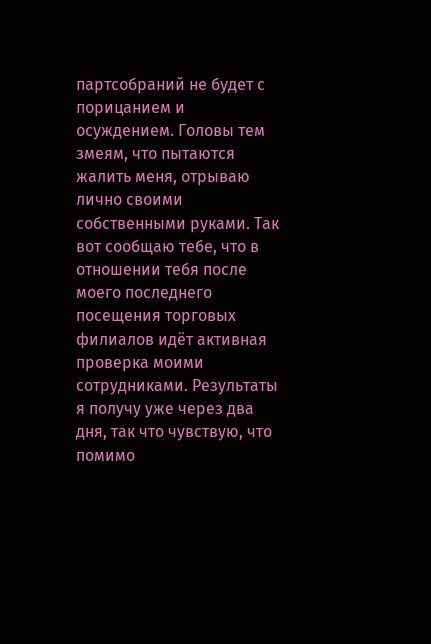партсобраний не будет с порицанием и осуждением. Головы тем змеям, что пытаются жалить меня, отрываю лично своими собственными руками. Так вот сообщаю тебе, что в отношении тебя после моего последнего посещения торговых филиалов идёт активная проверка моими сотрудниками. Результаты я получу уже через два дня, так что чувствую, что помимо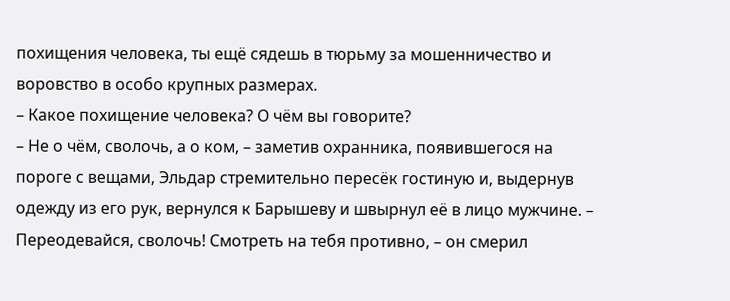похищения человека, ты ещё сядешь в тюрьму за мошенничество и воровство в особо крупных размерах.
– Какое похищение человека? О чём вы говорите?
– Не о чём, сволочь, а о ком, – заметив охранника, появившегося на пороге с вещами, Эльдар стремительно пересёк гостиную и, выдернув одежду из его рук, вернулся к Барышеву и швырнул её в лицо мужчине. – Переодевайся, сволочь! Смотреть на тебя противно, – он смерил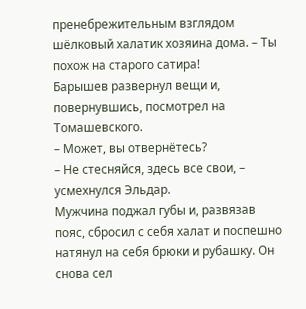пренебрежительным взглядом шёлковый халатик хозяина дома. – Ты похож на старого сатира!
Барышев развернул вещи и, повернувшись, посмотрел на Томашевского.
– Может, вы отвернётесь?
– Не стесняйся, здесь все свои, – усмехнулся Эльдар.
Мужчина поджал губы и, развязав пояс, сбросил с себя халат и поспешно натянул на себя брюки и рубашку. Он снова сел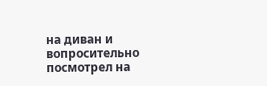на диван и вопросительно посмотрел на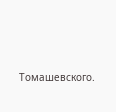Томашевского.